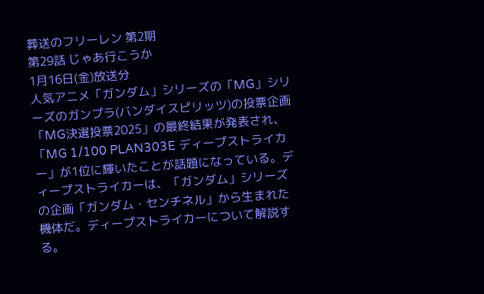葬送のフリーレン 第2期
第29話 じゃあ行こうか
1月16日(金)放送分
人気アニメ「ガンダム」シリーズの「MG」シリーズのガンプラ(バンダイスピリッツ)の投票企画「MG決選投票2025」の最終結果が発表され、「MG 1/100 PLAN303E ディープストライカー」が1位に輝いたことが話題になっている。ディープストライカーは、「ガンダム」シリーズの企画「ガンダム・センチネル」から生まれた機体だ。ディープストライカーについて解説する。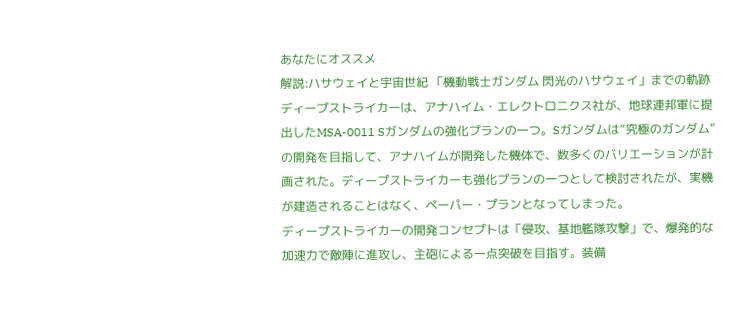あなたにオススメ
解説:ハサウェイと宇宙世紀 「機動戦士ガンダム 閃光のハサウェイ」までの軌跡
ディープストライカーは、アナハイム・エレクトロニクス社が、地球連邦軍に提出したMSA-0011 Sガンダムの強化プランの一つ。Sガンダムは“究極のガンダム”の開発を目指して、アナハイムが開発した機体で、数多くのバリエーションが計画された。ディープストライカーも強化プランの一つとして検討されたが、実機が建造されることはなく、ペーパー・プランとなってしまった。
ディープストライカーの開発コンセプトは「侵攻、基地艦隊攻撃」で、爆発的な加速力で敵陣に進攻し、主砲による一点突破を目指す。装備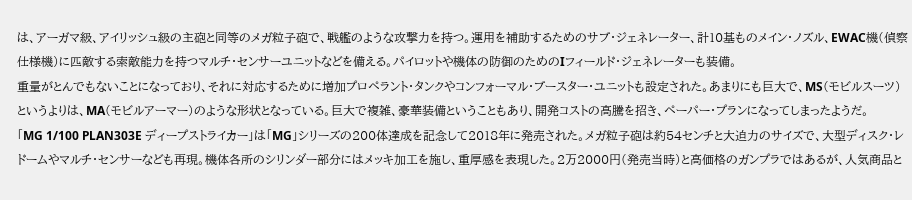は、アーガマ級、アイリッシュ級の主砲と同等のメガ粒子砲で、戦艦のような攻撃力を持つ。運用を補助するためのサブ・ジェネレーター、計10基ものメイン・ノズル、EWAC機(偵察仕様機)に匹敵する索敵能力を持つマルチ・センサーユニットなどを備える。パイロットや機体の防御のためのIフィールド・ジェネレーターも装備。
重量がとんでもないことになっており、それに対応するために増加プロペラント・タンクやコンフォーマル・ブースター・ユニットも設定された。あまりにも巨大で、MS(モビルスーツ)というよりは、MA(モビルアーマー)のような形状となっている。巨大で複雑、豪華装備ということもあり、開発コストの高騰を招き、ペーパー・プランになってしまったようだ。
「MG 1/100 PLAN303E ディープストライカー」は「MG」シリーズの200体達成を記念して2018年に発売された。メガ粒子砲は約54センチと大迫力のサイズで、大型ディスク・レドームやマルチ・センサーなども再現。機体各所のシリンダー部分にはメッキ加工を施し、重厚感を表現した。2万2000円(発売当時)と高価格のガンプラではあるが、人気商品と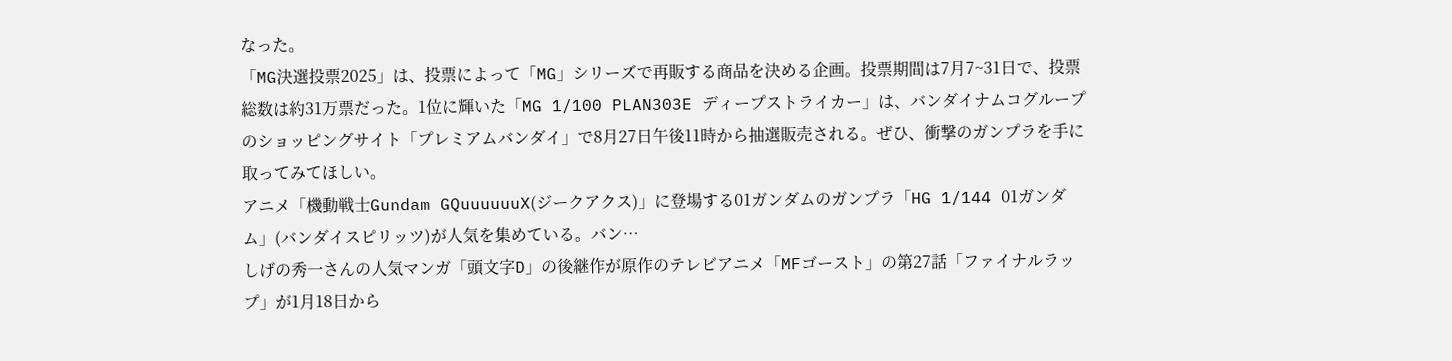なった。
「MG決選投票2025」は、投票によって「MG」シリーズで再販する商品を決める企画。投票期間は7月7~31日で、投票総数は約31万票だった。1位に輝いた「MG 1/100 PLAN303E ディープストライカー」は、バンダイナムコグループのショッピングサイト「プレミアムバンダイ」で8月27日午後11時から抽選販売される。ぜひ、衝撃のガンプラを手に取ってみてほしい。
アニメ「機動戦士Gundam GQuuuuuuX(ジークアクス)」に登場する01ガンダムのガンプラ「HG 1/144 01ガンダム」(バンダイスピリッツ)が人気を集めている。バン…
しげの秀一さんの人気マンガ「頭文字D」の後継作が原作のテレビアニメ「MFゴースト」の第27話「ファイナルラップ」が1月18日から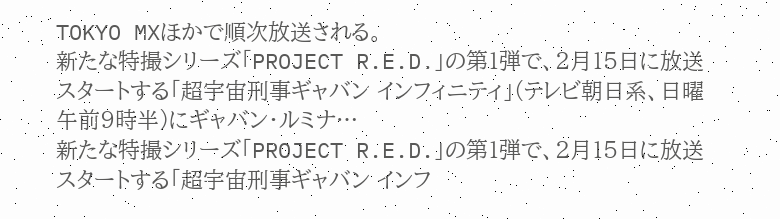TOKYO MXほかで順次放送される。
新たな特撮シリーズ「PROJECT R.E.D.」の第1弾で、2月15日に放送スタートする「超宇宙刑事ギャバン インフィニティ」(テレビ朝日系、日曜午前9時半)にギャバン・ルミナ…
新たな特撮シリーズ「PROJECT R.E.D.」の第1弾で、2月15日に放送スタートする「超宇宙刑事ギャバン インフ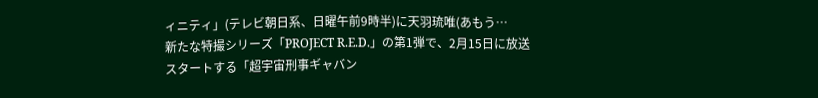ィニティ」(テレビ朝日系、日曜午前9時半)に天羽琉唯(あもう…
新たな特撮シリーズ「PROJECT R.E.D.」の第1弾で、2月15日に放送スタートする「超宇宙刑事ギャバン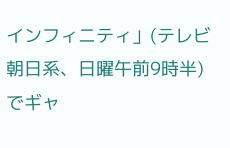インフィニティ」(テレビ朝日系、日曜午前9時半)でギャ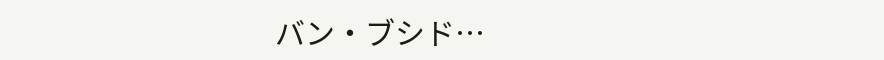バン・ブシド…